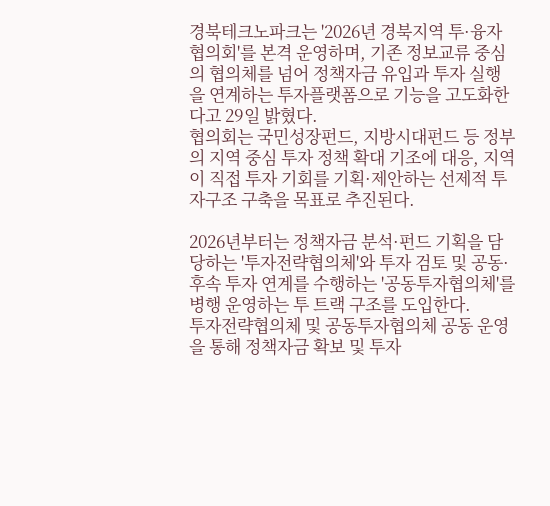경북테크노파크는 '2026년 경북지역 투·융자협의회'를 본격 운영하며, 기존 정보교류 중심의 협의체를 넘어 정책자금 유입과 투자 실행을 연계하는 투자플랫폼으로 기능을 고도화한다고 29일 밝혔다.
협의회는 국민성장펀드, 지방시대펀드 등 정부의 지역 중심 투자 정책 확대 기조에 대응, 지역이 직접 투자 기회를 기획·제안하는 선제적 투자구조 구축을 목표로 추진된다.

2026년부터는 정책자금 분석·펀드 기획을 담당하는 '투자전략협의체'와 투자 검토 및 공동·후속 투자 연계를 수행하는 '공동투자협의체'를 병행 운영하는 투 트랙 구조를 도입한다.
투자전략협의체 및 공동투자협의체 공동 운영을 통해 정책자금 확보 및 투자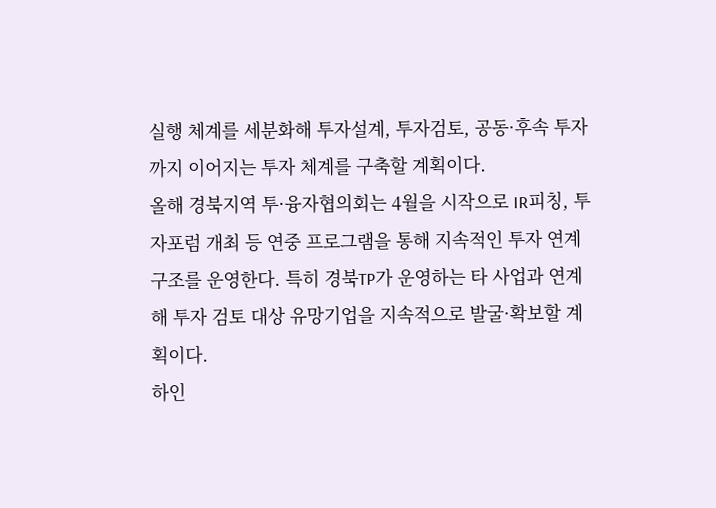실행 체계를 세분화해 투자설계, 투자검토, 공동·후속 투자까지 이어지는 투자 체계를 구축할 계획이다.
올해 경북지역 투·융자협의회는 4월을 시작으로 IR피칭, 투자포럼 개최 등 연중 프로그램을 통해 지속적인 투자 연계 구조를 운영한다. 특히 경북TP가 운영하는 타 사업과 연계해 투자 검토 대상 유망기업을 지속적으로 발굴·확보할 계획이다.
하인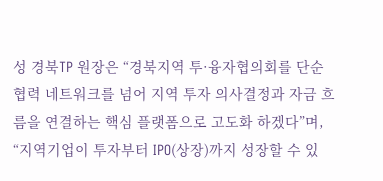성 경북TP 원장은 “경북지역 투·융자협의회를 단순 협력 네트워크를 넘어 지역 투자 의사결정과 자금 흐름을 연결하는 핵심 플랫폼으로 고도화 하겠다”며, “지역기업이 투자부터 IPO(상장)까지 성장할 수 있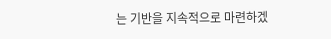는 기반을 지속적으로 마련하겠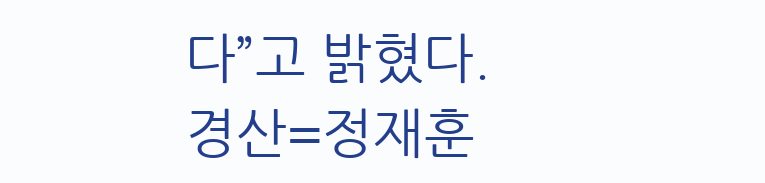다”고 밝혔다.
경산=정재훈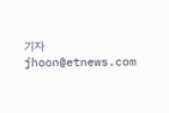기자 jhoon@etnews.com